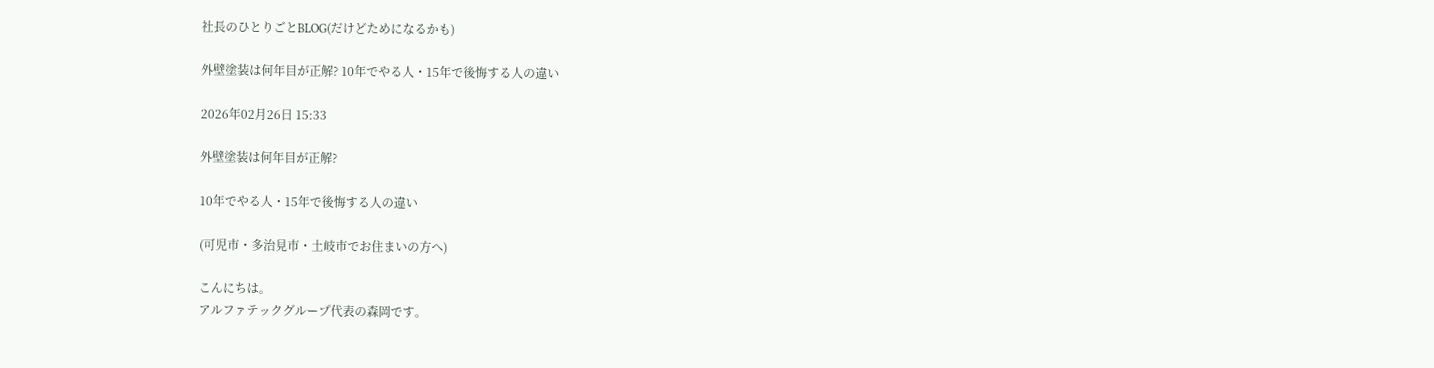社長のひとりごとBLOG(だけどためになるかも)

外壁塗装は何年目が正解? 10年でやる人・15年で後悔する人の違い

2026年02月26日 15:33

外壁塗装は何年目が正解?

10年でやる人・15年で後悔する人の違い

(可児市・多治見市・土岐市でお住まいの方へ)

こんにちは。
アルファテックグループ代表の森岡です。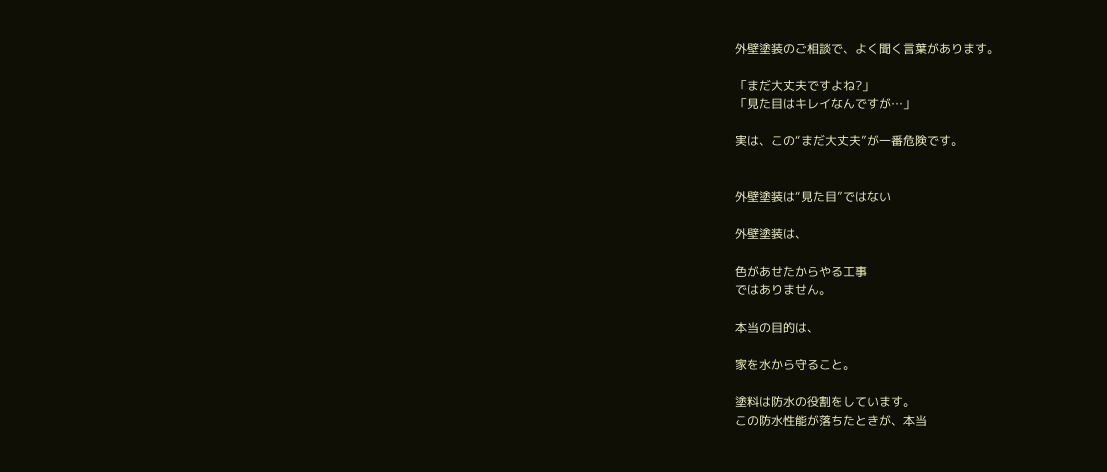外壁塗装のご相談で、よく聞く言葉があります。

「まだ大丈夫ですよね?」
「見た目はキレイなんですが…」

実は、この“まだ大丈夫”が一番危険です。


外壁塗装は“見た目”ではない

外壁塗装は、

色があせたからやる工事
ではありません。

本当の目的は、

家を水から守ること。

塗料は防水の役割をしています。
この防水性能が落ちたときが、本当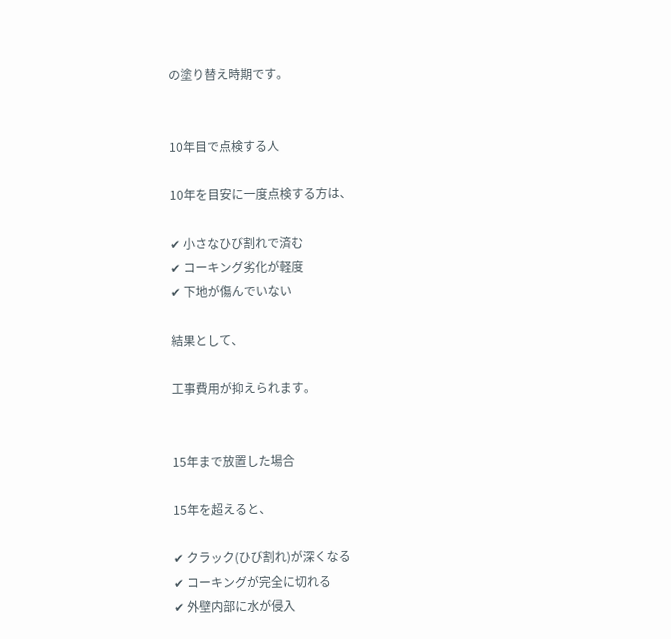の塗り替え時期です。


10年目で点検する人

10年を目安に一度点検する方は、

✔ 小さなひび割れで済む
✔ コーキング劣化が軽度
✔ 下地が傷んでいない

結果として、

工事費用が抑えられます。


15年まで放置した場合

15年を超えると、

✔ クラック(ひび割れ)が深くなる
✔ コーキングが完全に切れる
✔ 外壁内部に水が侵入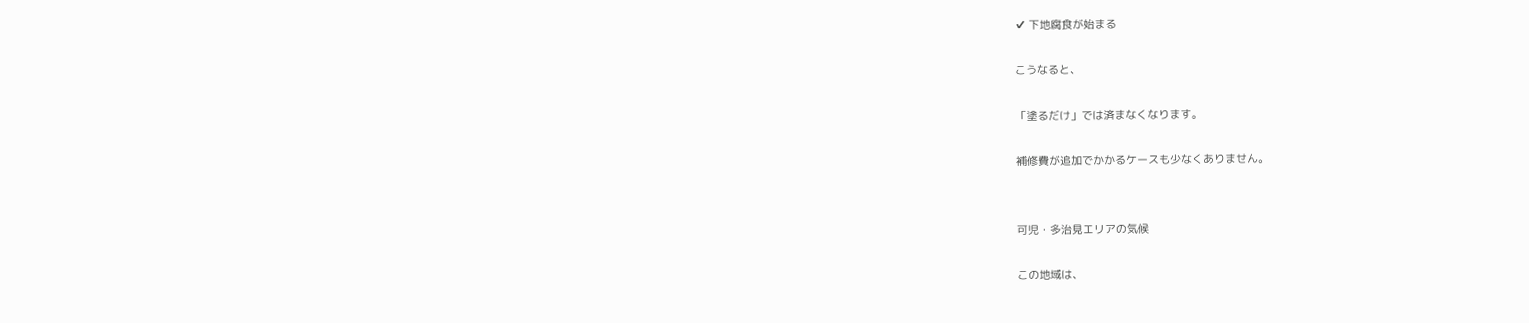✔ 下地腐食が始まる

こうなると、

「塗るだけ」では済まなくなります。

補修費が追加でかかるケースも少なくありません。


可児・多治見エリアの気候

この地域は、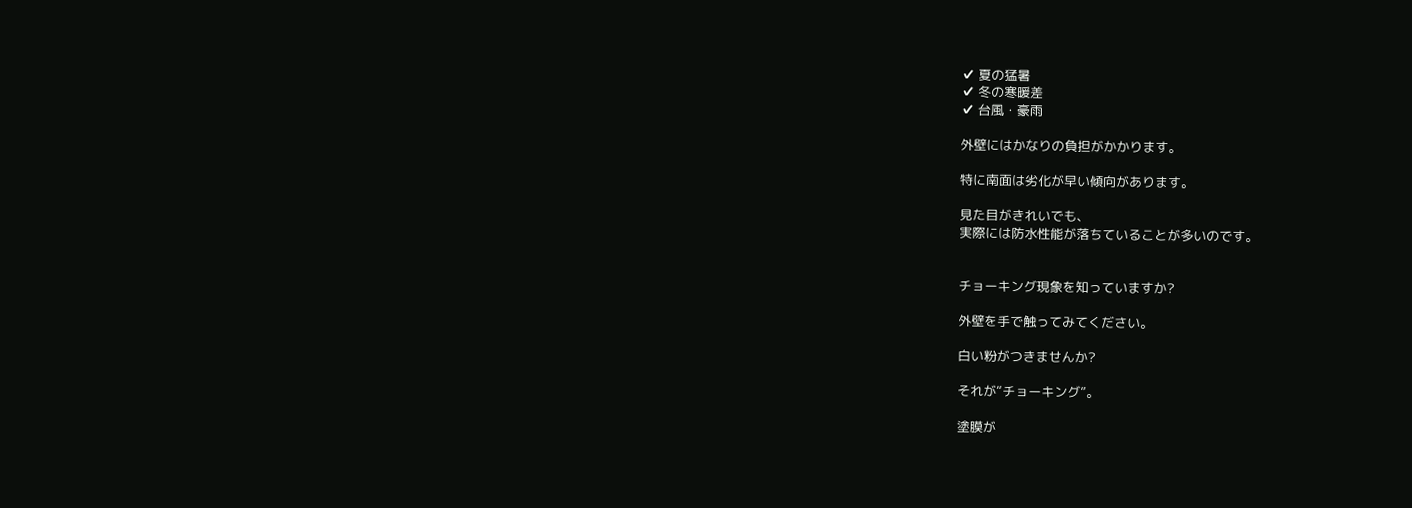✔ 夏の猛暑
✔ 冬の寒暖差
✔ 台風・豪雨

外壁にはかなりの負担がかかります。

特に南面は劣化が早い傾向があります。

見た目がきれいでも、
実際には防水性能が落ちていることが多いのです。


チョーキング現象を知っていますか?

外壁を手で触ってみてください。

白い粉がつきませんか?

それが“チョーキング”。

塗膜が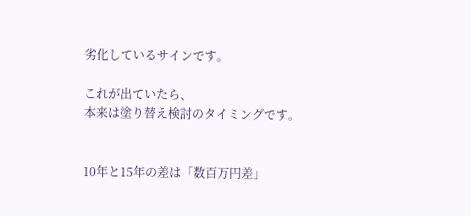劣化しているサインです。

これが出ていたら、
本来は塗り替え検討のタイミングです。


10年と15年の差は「数百万円差」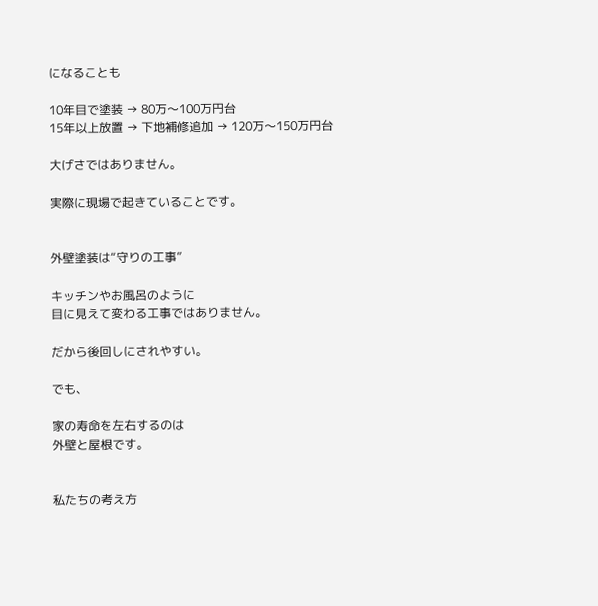になることも

10年目で塗装 → 80万〜100万円台
15年以上放置 → 下地補修追加 → 120万〜150万円台

大げさではありません。

実際に現場で起きていることです。


外壁塗装は“守りの工事”

キッチンやお風呂のように
目に見えて変わる工事ではありません。

だから後回しにされやすい。

でも、

家の寿命を左右するのは
外壁と屋根です。


私たちの考え方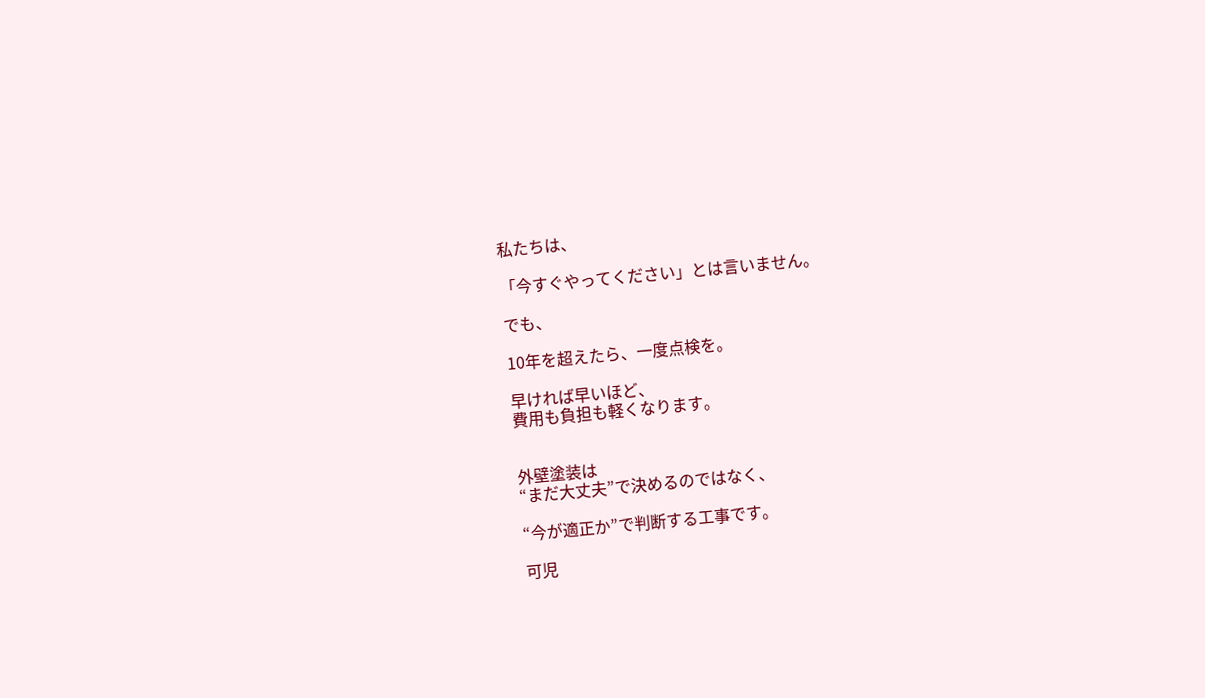私たちは、

「今すぐやってください」とは言いません。

でも、

10年を超えたら、一度点検を。

早ければ早いほど、
費用も負担も軽くなります。


外壁塗装は
“まだ大丈夫”で決めるのではなく、

“今が適正か”で判断する工事です。

可児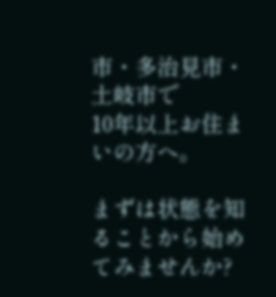市・多治見市・土岐市で
10年以上お住まいの方へ。

まずは状態を知ることから始めてみませんか?